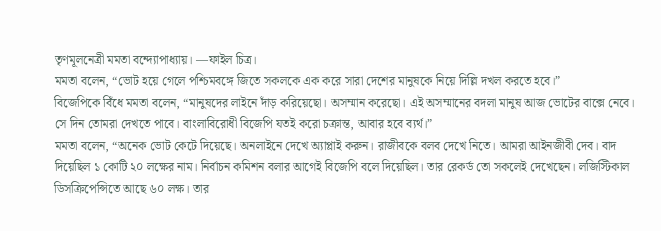তৃণমূলনেত্রী মমতা বন্দ্যোপাধ্যায়। —ফাইল চিত্র।
মমতা বলেন, “ভোট হয়ে গেলে পশ্চিমবঙ্গে জিতে সকলকে এক করে সারা দেশের মানুষকে নিয়ে দিল্লি দখল করতে হবে।”
বিজেপিকে বিঁধে মমতা বলেন, “মানুষদের লাইনে দাঁড় করিয়েছো। অসম্মান করেছো। এই অসম্মানের বদলা মানুষ আজ ভোটের বাক্সে নেবে। সে দিন তোমরা দেখতে পাবে। বাংলাবিরোধী বিজেপি যতই করো চক্রান্ত, আবার হবে ব্যর্থ।”
মমতা বলেন, “অনেক ভোট কেটে দিয়েছে। অনলাইনে দেখে অ্যাপ্লাই করুন। রাজীবকে বলব দেখে নিতে। আমরা আইনজীবী দেব। বাদ দিয়েছিল ১ কোটি ২০ লক্ষের নাম। নির্বাচন কমিশন বলার আগেই বিজেপি বলে দিয়েছিল। তার রেকর্ড তো সকলেই দেখেছেন। লজিস্টিকাল ডিসক্রিপেন্সিতে আছে ৬০ লক্ষ। তার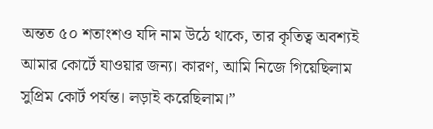অন্তত ৫০ শতাংশও যদি নাম উঠে থাকে, তার কৃতিত্ব অবশ্যই আমার কোর্টে যাওয়ার জন্য। কারণ, আমি নিজে গিয়েছিলাম সুপ্রিম কোর্ট পর্যন্ত। লড়াই করেছিলাম।”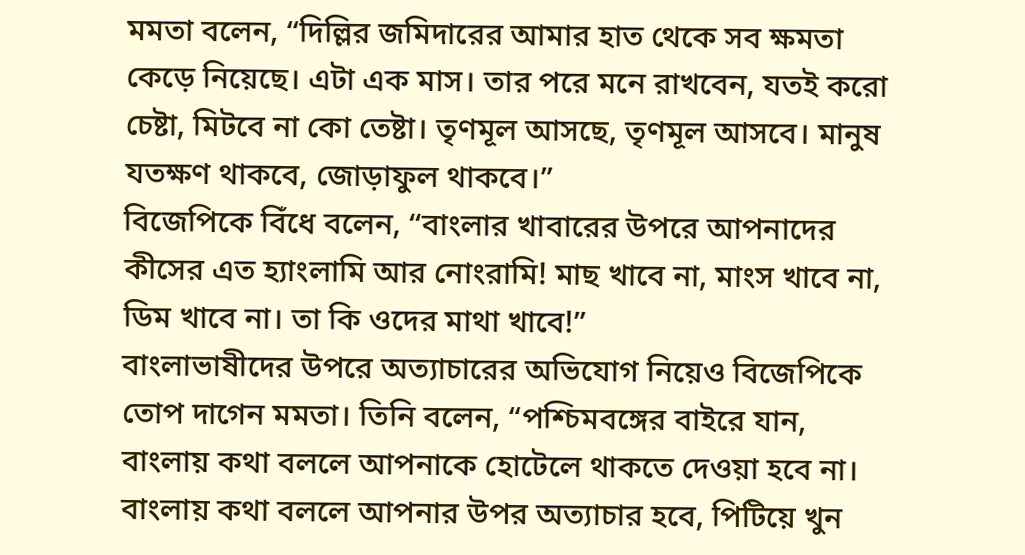মমতা বলেন, “দিল্লির জমিদারের আমার হাত থেকে সব ক্ষমতা কেড়ে নিয়েছে। এটা এক মাস। তার পরে মনে রাখবেন, যতই করো চেষ্টা, মিটবে না কো তেষ্টা। তৃণমূল আসছে, তৃণমূল আসবে। মানুষ যতক্ষণ থাকবে, জোড়াফুল থাকবে।”
বিজেপিকে বিঁধে বলেন, “বাংলার খাবারের উপরে আপনাদের কীসের এত হ্যাংলামি আর নোংরামি! মাছ খাবে না, মাংস খাবে না, ডিম খাবে না। তা কি ওদের মাথা খাবে!”
বাংলাভাষীদের উপরে অত্যাচারের অভিযোগ নিয়েও বিজেপিকে তোপ দাগেন মমতা। তিনি বলেন, “পশ্চিমবঙ্গের বাইরে যান, বাংলায় কথা বললে আপনাকে হোটেলে থাকতে দেওয়া হবে না। বাংলায় কথা বললে আপনার উপর অত্যাচার হবে, পিটিয়ে খুন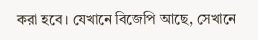করা হবে। যেখানে বিজেপি আছে, সেখানে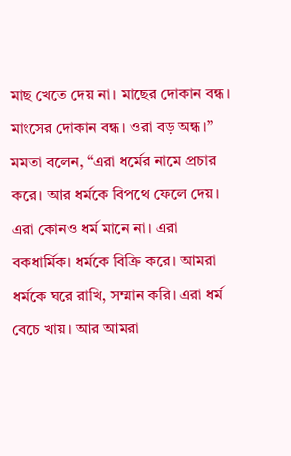মাছ খেতে দেয় না। মাছের দোকান বন্ধ। মাংসের দোকান বন্ধ। ওরা বড় অন্ধ।”
মমতা বলেন, “এরা ধর্মের নামে প্রচার করে। আর ধর্মকে বিপথে ফেলে দেয়। এরা কোনও ধর্ম মানে না। এরা বকধার্মিক। ধর্মকে বিক্রি করে। আমরা ধর্মকে ঘরে রাখি, সম্মান করি। এরা ধর্ম বেচে খায়। আর আমরা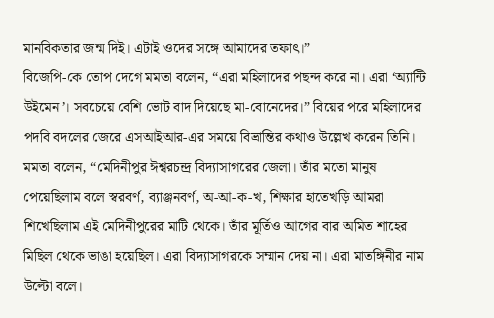মানবিকতার জন্ম দিই। এটাই ওদের সঙ্গে আমাদের তফাৎ।”
বিজেপি-কে তোপ দেগে মমতা বলেন, “এরা মহিলাদের পছন্দ করে না। এরা ‘অ্যান্টি উইমেন’। সবচেয়ে বেশি ভোট বাদ দিয়েছে মা-বোনেদের।” বিয়ের পরে মহিলাদের পদবি বদলের জেরে এসআইআর-এর সময়ে বিভ্রান্তির কথাও উল্লেখ করেন তিনি।
মমতা বলেন, “মেদিনীপুর ঈশ্বরচন্দ্র বিদ্যাসাগরের জেলা। তাঁর মতো মানুষ পেয়েছিলাম বলে স্বরবর্ণ, ব্যাঞ্জনবর্ণ, অ-আ-ক-খ, শিক্ষার হাতেখড়ি আমরা শিখেছিলাম এই মেদিনীপুরের মাটি থেকে। তাঁর মূর্তিও আগের বার অমিত শাহের মিছিল থেকে ভাঙা হয়েছিল। এরা বিদ্যাসাগরকে সম্মান দেয় না। এরা মাতঙ্গিনীর নাম উল্টো বলে।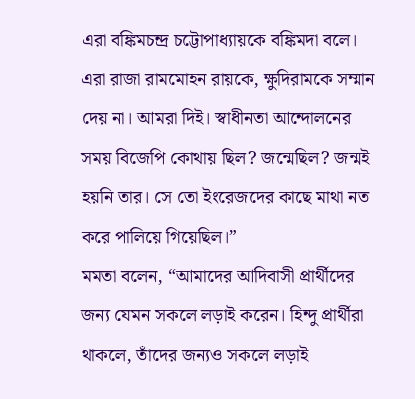এরা বঙ্কিমচন্দ্র চট্টোপাধ্যায়কে বঙ্কিমদা বলে। এরা রাজা রামমোহন রায়কে, ক্ষুদিরামকে সম্মান দেয় না। আমরা দিই। স্বাধীনতা আন্দোলনের সময় বিজেপি কোথায় ছিল? জন্মেছিল? জন্মই হয়নি তার। সে তো ইংরেজদের কাছে মাথা নত করে পালিয়ে গিয়েছিল।”
মমতা বলেন, “আমাদের আদিবাসী প্রার্থীদের জন্য যেমন সকলে লড়াই করেন। হিন্দু প্রার্থীরা থাকলে, তাঁদের জন্যও সকলে লড়াই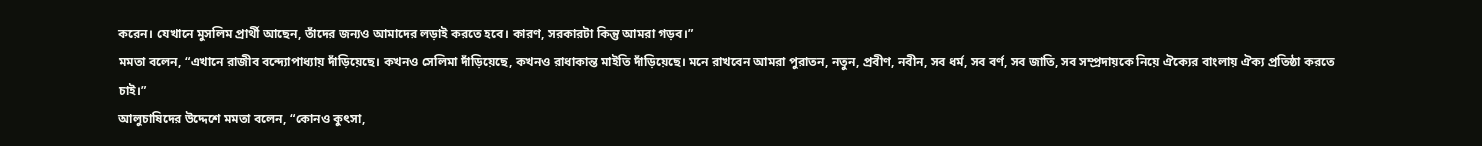করেন। যেখানে মুসলিম প্রার্থী আছেন, তাঁদের জন্যও আমাদের লড়াই করতে হবে। কারণ, সরকারটা কিন্তু আমরা গড়ব।”
মমতা বলেন, “এখানে রাজীব বন্দ্যোপাধ্যায় দাঁড়িয়েছে। কখনও সেলিমা দাঁড়িয়েছে, কখনও রাধাকান্ত মাইতি দাঁড়িয়েছে। মনে রাখবেন আমরা পুরাতন, নতুন, প্রবীণ, নবীন, সব ধর্ম, সব বর্ণ, সব জাতি, সব সম্প্রদায়কে নিয়ে ঐক্যের বাংলায় ঐক্য প্রতিষ্ঠা করতে চাই।”
আলুচাষিদের উদ্দেশে মমতা বলেন, “কোনও কুৎসা,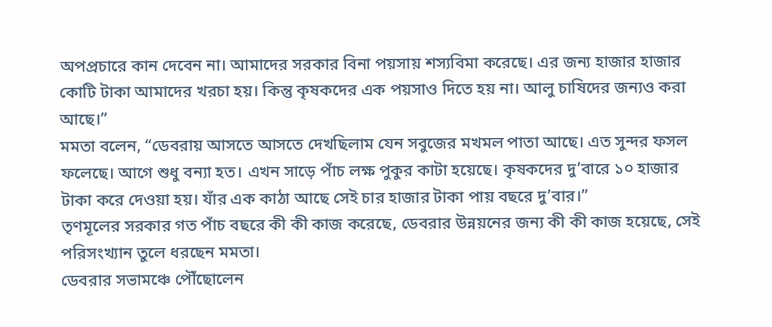অপপ্রচারে কান দেবেন না। আমাদের সরকার বিনা পয়সায় শস্যবিমা করেছে। এর জন্য হাজার হাজার কোটি টাকা আমাদের খরচা হয়। কিন্তু কৃষকদের এক পয়সাও দিতে হয় না। আলু চাষিদের জন্যও করা আছে।”
মমতা বলেন, “ডেবরায় আসতে আসতে দেখছিলাম যেন সবুজের মখমল পাতা আছে। এত সুন্দর ফসল ফলেছে। আগে শুধু বন্যা হত। এখন সাড়ে পাঁচ লক্ষ পুকুর কাটা হয়েছে। কৃষকদের দু’বারে ১০ হাজার টাকা করে দেওয়া হয়। যাঁর এক কাঠা আছে সেই চার হাজার টাকা পায় বছরে দু’বার।”
তৃণমূলের সরকার গত পাঁচ বছরে কী কী কাজ করেছে, ডেবরার উন্নয়নের জন্য কী কী কাজ হয়েছে, সেই পরিসংখ্যান তুলে ধরছেন মমতা।
ডেবরার সভামঞ্চে পৌঁছোলেন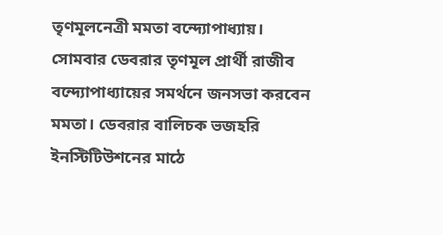তৃণমূলনেত্রী মমতা বন্দ্যোপাধ্যায়।
সোমবার ডেবরার তৃণমূল প্রার্থী রাজীব বন্দ্যোপাধ্যায়ের সমর্থনে জনসভা করবেন মমতা। ডেবরার বালিচক ভজহরি ইনস্টিটিউশনের মাঠে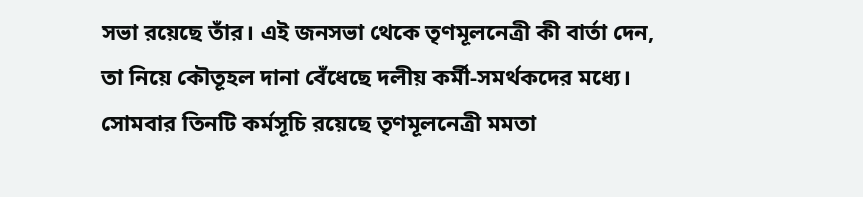সভা রয়েছে তাঁর। এই জনসভা থেকে তৃণমূলনেত্রী কী বার্তা দেন, তা নিয়ে কৌতূহল দানা বেঁধেছে দলীয় কর্মী-সমর্থকদের মধ্যে।
সোমবার তিনটি কর্মসূচি রয়েছে তৃণমূলনেত্রী মমতা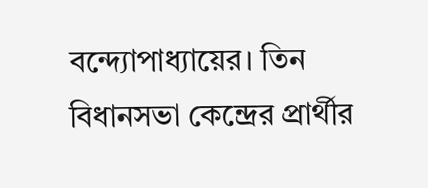বন্দ্যোপাধ্যায়ের। তিন বিধানসভা কেন্দ্রের প্রার্থীর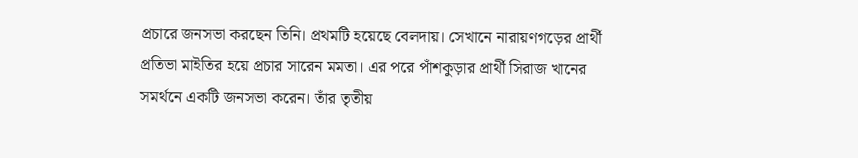প্রচারে জনসভা করছেন তিনি। প্রথমটি হয়েছে বেলদায়। সেখানে নারায়ণগড়ের প্রার্থী প্রতিভা মাইতির হয়ে প্রচার সারেন মমতা। এর পরে পাঁশকুড়ার প্রার্থী সিরাজ খানের সমর্থনে একটি জনসভা করেন। তাঁর তৃতীয়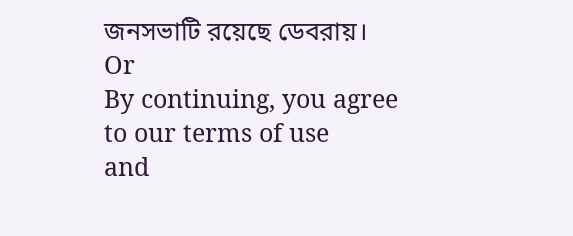জনসভাটি রয়েছে ডেবরায়।
Or
By continuing, you agree to our terms of use
and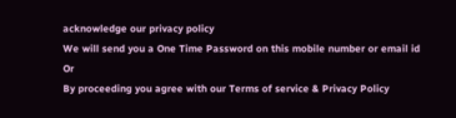acknowledge our privacy policy
We will send you a One Time Password on this mobile number or email id
Or
By proceeding you agree with our Terms of service & Privacy Policy